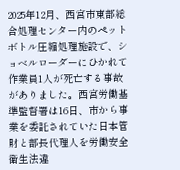2025年12月、西宮市東部総合処理センター内のペットボトル圧縮処理施設で、ショベルローダーにひかれて作業員1人が死亡する事故がありました。西宮労働基準監督署は16日、市から事業を委託されていた日本管財と部長代理人を労働安全衛生法違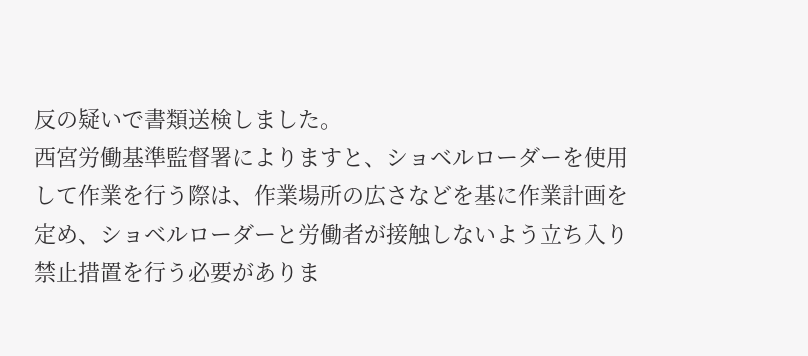反の疑いで書類送検しました。
西宮労働基準監督署によりますと、ショベルローダーを使用して作業を行う際は、作業場所の広さなどを基に作業計画を定め、ショベルローダーと労働者が接触しないよう立ち入り禁止措置を行う必要がありま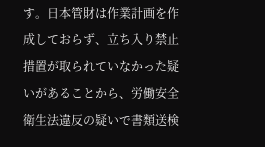す。日本管財は作業計画を作成しておらず、立ち入り禁止措置が取られていなかった疑いがあることから、労働安全衛生法違反の疑いで書類送検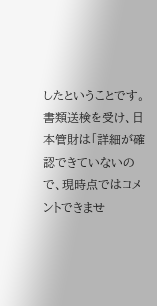したということです。
書類送検を受け、日本管財は「詳細が確認できていないので、現時点ではコメントできませ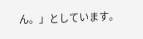ん。」としています。